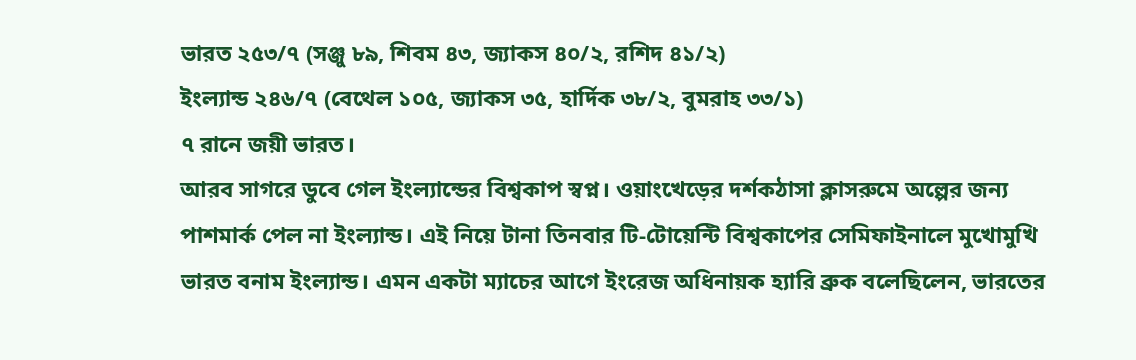ভারত ২৫৩/৭ (সঞ্জু ৮৯, শিবম ৪৩, জ্যাকস ৪০/২, রশিদ ৪১/২)
ইংল্যান্ড ২৪৬/৭ (বেথেল ১০৫, জ্যাকস ৩৫, হার্দিক ৩৮/২, বুমরাহ ৩৩/১)
৭ রানে জয়ী ভারত।
আরব সাগরে ডুবে গেল ইংল্যান্ডের বিশ্বকাপ স্বপ্ন। ওয়াংখেড়ের দর্শকঠাসা ক্লাসরুমে অল্পের জন্য পাশমার্ক পেল না ইংল্যান্ড। এই নিয়ে টানা তিনবার টি-টোয়েন্টি বিশ্বকাপের সেমিফাইনালে মুখোমুখি ভারত বনাম ইংল্যান্ড। এমন একটা ম্যাচের আগে ইংরেজ অধিনায়ক হ্যারি ব্রুক বলেছিলেন, ভারতের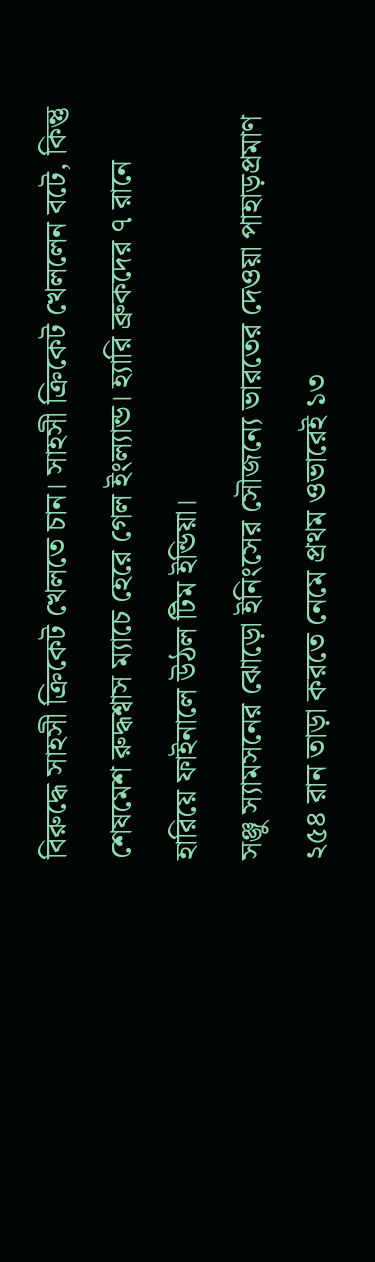বিরুদ্ধে সাহসী ক্রিকেট খেলতে চান। সাহসী ক্রিকেট খেললেন বটে, কিন্তু শেষমেশ রুদ্ধশ্বাস ম্যাচে হেরে গেল ইংল্যান্ড। হ্যারি ব্রুকদের ৭ রানে হারিয়ে ফাইনালে উঠল টিম ইন্ডিয়া।
সঞ্জু স্যামসনের ঝোড়ো ইনিংসের সৌজন্যে ভারতের দেওয়া পাহাড়প্রমাণ ২৫৪ রান তাড়া করতে নেমে প্রথম ওভারেই ১৩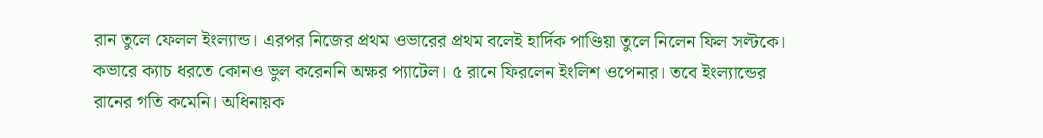রান তুলে ফেলল ইংল্যান্ড। এরপর নিজের প্রথম ওভারের প্রথম বলেই হার্দিক পাণ্ডিয়া তুলে নিলেন ফিল সল্টকে। কভারে ক্যাচ ধরতে কোনও ভুল করেননি অক্ষর প্যাটেল। ৫ রানে ফিরলেন ইংলিশ ওপেনার। তবে ইংল্যান্ডের রানের গতি কমেনি। অধিনায়ক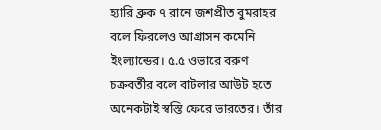হ্যারি ব্রুক ৭ রানে জশপ্রীত বুমরাহর বলে ফিরলেও আগ্রাসন কমেনি ইংল্যান্ডের। ৫.৫ ওভারে বরুণ চক্রবর্তীর বলে বাটলার আউট হতে অনেকটাই স্বস্তি ফেরে ভারতের। তাঁর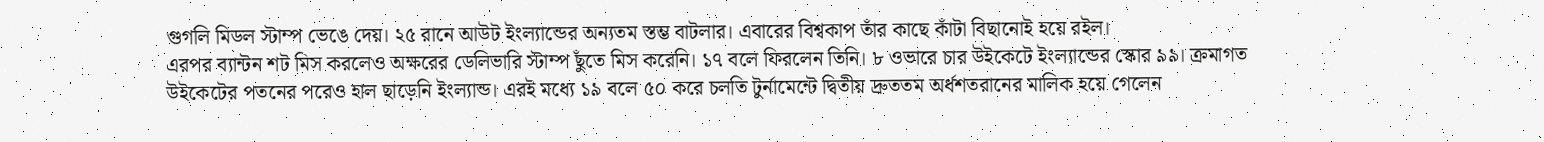গুগলি মিডল স্টাম্প ভেঙে দেয়। ২৫ রানে আউট ইংল্যান্ডের অন্যতম স্তম্ভ বাটলার। এবারের বিশ্বকাপ তাঁর কাছে কাঁটা বিছানোই হয়ে রইল।
এরপর ব্যান্টন শট মিস করলেও অক্ষরের ডেলিভারি স্টাম্প ছুঁতে মিস করেনি। ১৭ বলে ফিরলেন তিনি। ৮ ওভারে চার উইকেটে ইংল্যান্ডের স্কোর ৯৯। ক্রমাগত উইকেটের পতনের পরেও হাল ছাড়েনি ইংল্যান্ড। এরই মধ্যে ১৯ বলে ৫০ করে চলতি টুর্নামেন্টে দ্বিতীয় দ্রুততম অর্ধশতরানের মালিক হয়ে গেলেন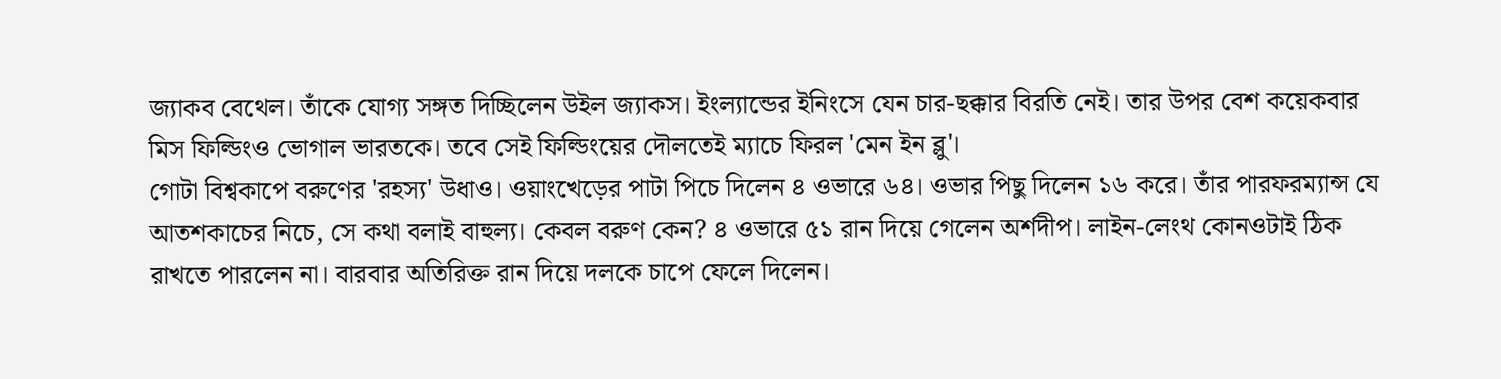জ্যাকব বেথেল। তাঁকে যোগ্য সঙ্গত দিচ্ছিলেন উইল জ্যাকস। ইংল্যান্ডের ইনিংসে যেন চার-ছক্কার বিরতি নেই। তার উপর বেশ কয়েকবার মিস ফিল্ডিংও ভোগাল ভারতকে। তবে সেই ফিল্ডিংয়ের দৌলতেই ম্যাচে ফিরল 'মেন ইন ব্লু'।
গোটা বিশ্বকাপে বরুণের 'রহস্য' উধাও। ওয়াংখেড়ের পাটা পিচে দিলেন ৪ ওভারে ৬৪। ওভার পিছু দিলেন ১৬ করে। তাঁর পারফরম্যান্স যে আতশকাচের নিচে, সে কথা বলাই বাহুল্য। কেবল বরুণ কেন? ৪ ওভারে ৫১ রান দিয়ে গেলেন অর্শদীপ। লাইন-লেংথ কোনওটাই ঠিক রাখতে পারলেন না। বারবার অতিরিক্ত রান দিয়ে দলকে চাপে ফেলে দিলেন।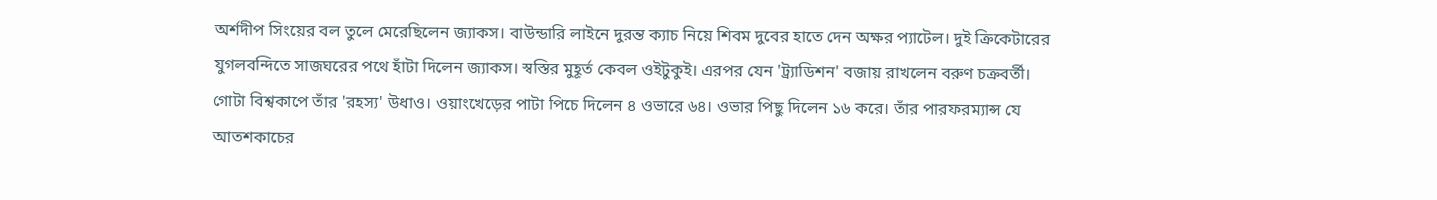অর্শদীপ সিংয়ের বল তুলে মেরেছিলেন জ্যাকস। বাউন্ডারি লাইনে দুরন্ত ক্যাচ নিয়ে শিবম দুবের হাতে দেন অক্ষর প্যাটেল। দুই ক্রিকেটারের যুগলবন্দিতে সাজঘরের পথে হাঁটা দিলেন জ্যাকস। স্বস্তির মুহূর্ত কেবল ওইটুকুই। এরপর যেন 'ট্র্যাডিশন' বজায় রাখলেন বরুণ চক্রবর্তী। গোটা বিশ্বকাপে তাঁর 'রহস্য' উধাও। ওয়াংখেড়ের পাটা পিচে দিলেন ৪ ওভারে ৬৪। ওভার পিছু দিলেন ১৬ করে। তাঁর পারফরম্যান্স যে আতশকাচের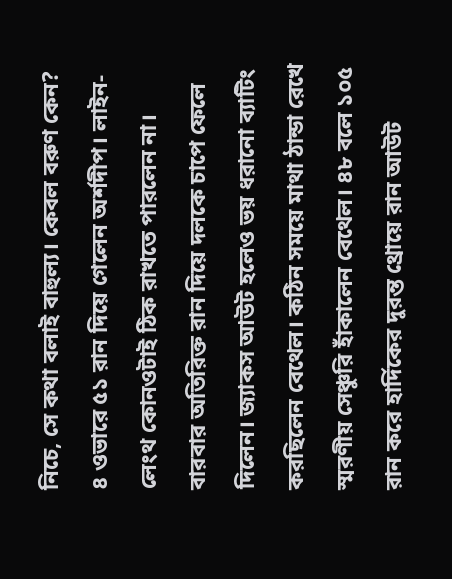নিচে, সে কথা বলাই বাহুল্য। কেবল বরুণ কেন? ৪ ওভারে ৫১ রান দিয়ে গেলেন অর্শদীপ। লাইন-লেংথ কোনওটাই ঠিক রাখতে পারলেন না। বারবার অতিরিক্ত রান দিয়ে দলকে চাপে ফেলে দিলেন। জ্যাকস আউট হলেও ভয় ধরানো ব্যাটিং করছিলেন বেথেল। কঠিন সময়ে মাথা ঠান্ডা রেখে স্মরণীয় সেঞ্চুরি হাঁকালেন বেথেল। ৪৮ বলে ১০৫ রান করে হার্দিকের দুরন্ত থ্রোয়ে রান আউট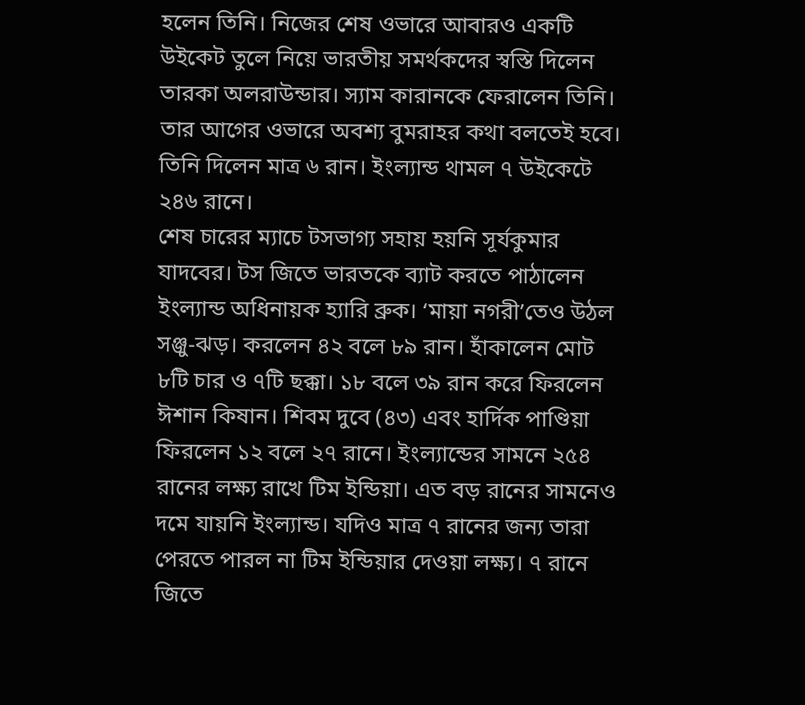হলেন তিনি। নিজের শেষ ওভারে আবারও একটি উইকেট তুলে নিয়ে ভারতীয় সমর্থকদের স্বস্তি দিলেন তারকা অলরাউন্ডার। স্যাম কারানকে ফেরালেন তিনি। তার আগের ওভারে অবশ্য বুমরাহর কথা বলতেই হবে। তিনি দিলেন মাত্র ৬ রান। ইংল্যান্ড থামল ৭ উইকেটে ২৪৬ রানে।
শেষ চারের ম্যাচে টসভাগ্য সহায় হয়নি সূর্যকুমার যাদবের। টস জিতে ভারতকে ব্যাট করতে পাঠালেন ইংল্যান্ড অধিনায়ক হ্যারি ব্রুক। ‘মায়া নগরী’তেও উঠল সঞ্জু-ঝড়। করলেন ৪২ বলে ৮৯ রান। হাঁকালেন মোট ৮টি চার ও ৭টি ছক্কা। ১৮ বলে ৩৯ রান করে ফিরলেন ঈশান কিষান। শিবম দুবে (৪৩) এবং হার্দিক পাণ্ডিয়া ফিরলেন ১২ বলে ২৭ রানে। ইংল্যান্ডের সামনে ২৫৪ রানের লক্ষ্য রাখে টিম ইন্ডিয়া। এত বড় রানের সামনেও দমে যায়নি ইংল্যান্ড। যদিও মাত্র ৭ রানের জন্য তারা পেরতে পারল না টিম ইন্ডিয়ার দেওয়া লক্ষ্য। ৭ রানে জিতে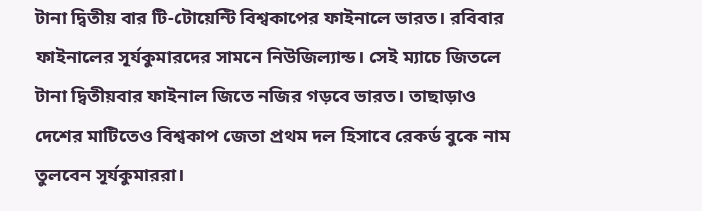টানা দ্বিতীয় বার টি-টোয়েন্টি বিশ্বকাপের ফাইনালে ভারত। রবিবার ফাইনালের সূর্যকুমারদের সামনে নিউজিল্যান্ড। সেই ম্যাচে জিতলে টানা দ্বিতীয়বার ফাইনাল জিতে নজির গড়বে ভারত। তাছাড়াও দেশের মাটিতেও বিশ্বকাপ জেতা প্রথম দল হিসাবে রেকর্ড বুকে নাম তুলবেন সূর্যকুমাররা।